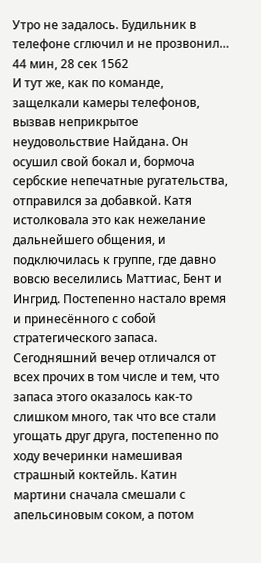Утро не задалось. Будильник в телефоне сглючил и не прозвонил…
44 мин, 28 сек 1562
И тут же, как по команде, защелкали камеры телефонов, вызвав неприкрытое неудовольствие Найдана. Он осушил свой бокал и, бормоча сербские непечатные ругательства, отправился за добавкой. Катя истолковала это как нежелание дальнейшего общения, и подключилась к группе, где давно вовсю веселились Маттиас, Бент и Ингрид. Постепенно настало время и принесённого с собой стратегического запаса. Сегодняшний вечер отличался от всех прочих в том числе и тем, что запаса этого оказалось как-то слишком много, так что все стали угощать друг друга, постепенно по ходу вечеринки намешивая страшный коктейль. Катин мартини сначала смешали с апельсиновым соком, а потом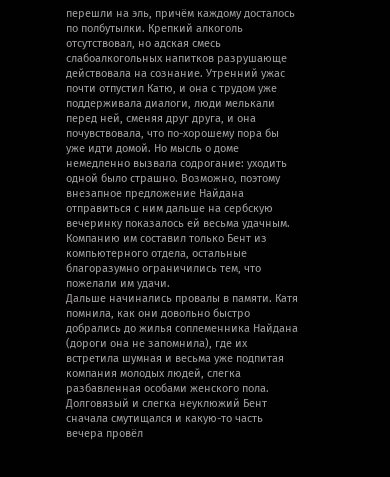перешли на эль, причём каждому досталось по полбутылки. Крепкий алкоголь отсутствовал, но адская смесь слабоалкогольных напитков разрушающе действовала на сознание. Утренний ужас почти отпустил Катю, и она с трудом уже поддерживала диалоги, люди мелькали перед ней, сменяя друг друга, и она почувствовала, что по-хорошему пора бы уже идти домой. Но мысль о доме немедленно вызвала содрогание: уходить одной было страшно. Возможно, поэтому внезапное предложение Найдана отправиться с ним дальше на сербскую вечеринку показалось ей весьма удачным. Компанию им составил только Бент из компьютерного отдела, остальные благоразумно ограничились тем, что пожелали им удачи.
Дальше начинались провалы в памяти. Катя помнила, как они довольно быстро добрались до жилья соплеменника Найдана (дороги она не запомнила), где их встретила шумная и весьма уже подпитая компания молодых людей, слегка разбавленная особами женского пола. Долговязый и слегка неуклюжий Бент сначала смутищался и какую-то часть вечера провёл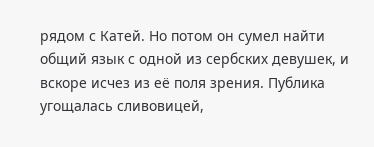рядом с Катей. Но потом он сумел найти общий язык с одной из сербских девушек, и вскоре исчез из её поля зрения. Публика угощалась сливовицей,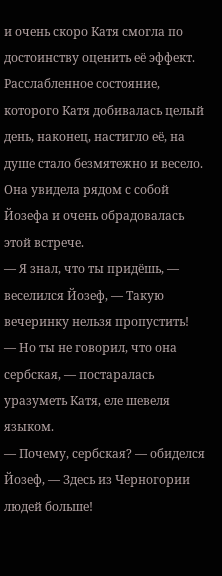и очень скоро Катя смогла по достоинству оценить её эффект. Расслабленное состояние, которого Катя добивалась целый день, наконец, настигло её, на душе стало безмятежно и весело. Она увидела рядом с собой Йозефа и очень обрадовалась этой встрече.
― Я знал, что ты придёшь, ― веселился Йозеф, ― Такую вечеринку нельзя пропустить!
― Но ты не говорил, что она сербская, ― постаралась уразуметь Катя, еле шевеля языком.
― Почему, сербская? ― обиделся Йозеф, ― Здесь из Черногории людей больше!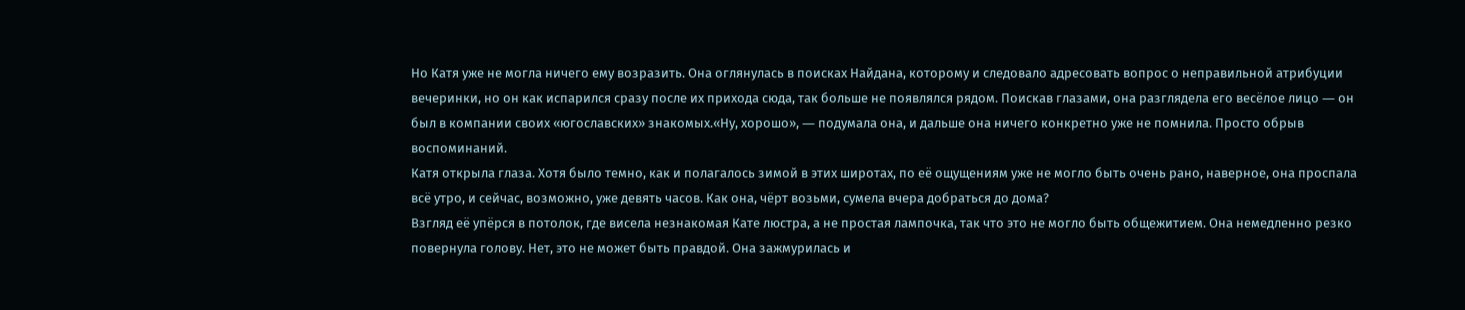Но Катя уже не могла ничего ему возразить. Она оглянулась в поисках Найдана, которому и следовало адресовать вопрос о неправильной атрибуции вечеринки, но он как испарился сразу после их прихода сюда, так больше не появлялся рядом. Поискав глазами, она разглядела его весёлое лицо ― он был в компании своих «югославских» знакомых.«Ну, хорошо», ― подумала она, и дальше она ничего конкретно уже не помнила. Просто обрыв воспоминаний.
Катя открыла глаза. Хотя было темно, как и полагалось зимой в этих широтах, по её ощущениям уже не могло быть очень рано, наверное, она проспала всё утро, и сейчас, возможно, уже девять часов. Как она, чёрт возьми, сумела вчера добраться до дома?
Взгляд её упёрся в потолок, где висела незнакомая Кате люстра, а не простая лампочка, так что это не могло быть общежитием. Она немедленно резко повернула голову. Нет, это не может быть правдой. Она зажмурилась и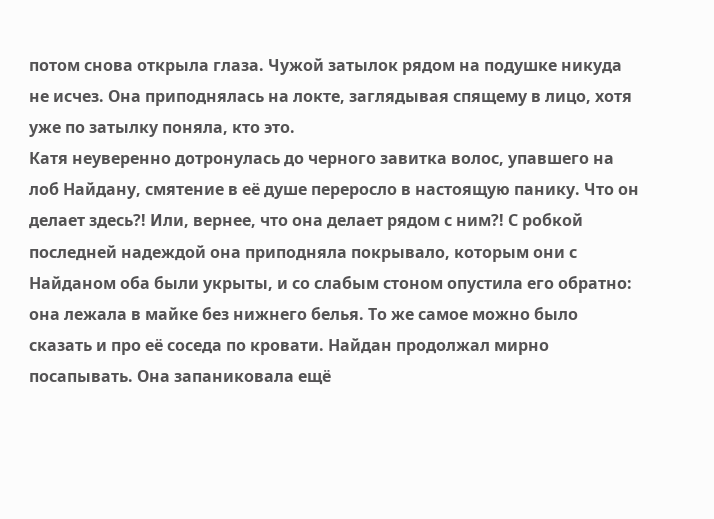потом снова открыла глаза. Чужой затылок рядом на подушке никуда не исчез. Она приподнялась на локте, заглядывая спящему в лицо, хотя уже по затылку поняла, кто это.
Катя неуверенно дотронулась до черного завитка волос, упавшего на лоб Найдану, смятение в её душе переросло в настоящую панику. Что он делает здесь?! Или, вернее, что она делает рядом с ним?! С робкой последней надеждой она приподняла покрывало, которым они с Найданом оба были укрыты, и со слабым стоном опустила его обратно: она лежала в майке без нижнего белья. То же самое можно было сказать и про её соседа по кровати. Найдан продолжал мирно посапывать. Она запаниковала ещё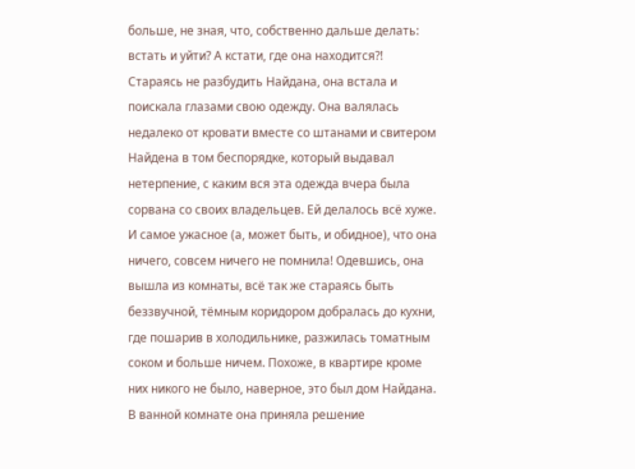больше, не зная, что, собственно дальше делать: встать и уйти? А кстати, где она находится?!
Стараясь не разбудить Найдана, она встала и поискала глазами свою одежду. Она валялась недалеко от кровати вместе со штанами и свитером Найдена в том беспорядке, который выдавал нетерпение, с каким вся эта одежда вчера была сорвана со своих владельцев. Ей делалось всё хуже. И самое ужасное (а, может быть, и обидное), что она ничего, совсем ничего не помнила! Одевшись, она вышла из комнаты, всё так же стараясь быть беззвучной, тёмным коридором добралась до кухни, где пошарив в холодильнике, разжилась томатным соком и больше ничем. Похоже, в квартире кроме них никого не было, наверное, это был дом Найдана.
В ванной комнате она приняла решение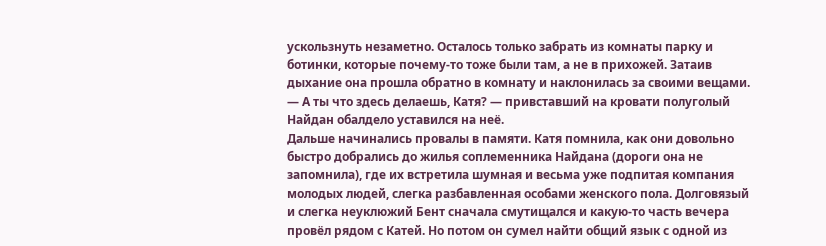ускользнуть незаметно. Осталось только забрать из комнаты парку и ботинки, которые почему-то тоже были там, а не в прихожей. Затаив дыхание она прошла обратно в комнату и наклонилась за своими вещами.
― А ты что здесь делаешь, Катя? ― привставший на кровати полуголый Найдан обалдело уставился на неё.
Дальше начинались провалы в памяти. Катя помнила, как они довольно быстро добрались до жилья соплеменника Найдана (дороги она не запомнила), где их встретила шумная и весьма уже подпитая компания молодых людей, слегка разбавленная особами женского пола. Долговязый и слегка неуклюжий Бент сначала смутищался и какую-то часть вечера провёл рядом с Катей. Но потом он сумел найти общий язык с одной из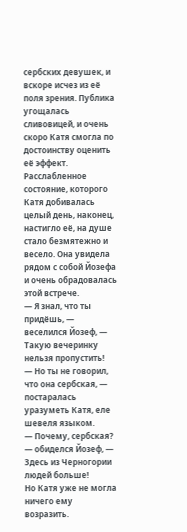сербских девушек, и вскоре исчез из её поля зрения. Публика угощалась сливовицей, и очень скоро Катя смогла по достоинству оценить её эффект. Расслабленное состояние, которого Катя добивалась целый день, наконец, настигло её, на душе стало безмятежно и весело. Она увидела рядом с собой Йозефа и очень обрадовалась этой встрече.
― Я знал, что ты придёшь, ― веселился Йозеф, ― Такую вечеринку нельзя пропустить!
― Но ты не говорил, что она сербская, ― постаралась уразуметь Катя, еле шевеля языком.
― Почему, сербская? ― обиделся Йозеф, ― Здесь из Черногории людей больше!
Но Катя уже не могла ничего ему возразить.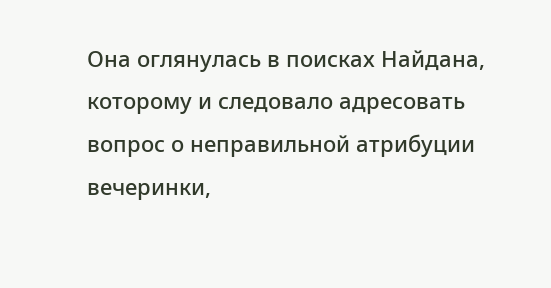Она оглянулась в поисках Найдана, которому и следовало адресовать вопрос о неправильной атрибуции вечеринки,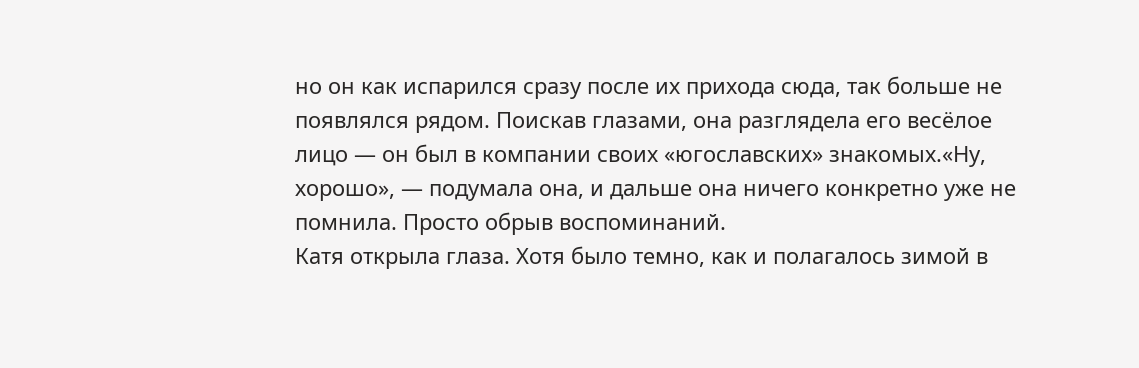но он как испарился сразу после их прихода сюда, так больше не появлялся рядом. Поискав глазами, она разглядела его весёлое лицо ― он был в компании своих «югославских» знакомых.«Ну, хорошо», ― подумала она, и дальше она ничего конкретно уже не помнила. Просто обрыв воспоминаний.
Катя открыла глаза. Хотя было темно, как и полагалось зимой в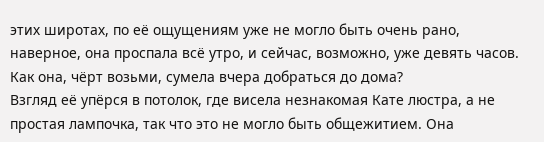этих широтах, по её ощущениям уже не могло быть очень рано, наверное, она проспала всё утро, и сейчас, возможно, уже девять часов. Как она, чёрт возьми, сумела вчера добраться до дома?
Взгляд её упёрся в потолок, где висела незнакомая Кате люстра, а не простая лампочка, так что это не могло быть общежитием. Она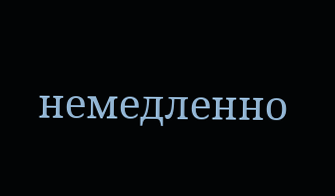немедленно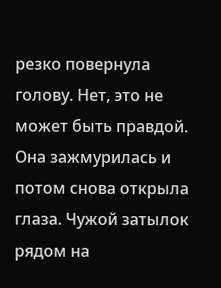резко повернула голову. Нет, это не может быть правдой. Она зажмурилась и потом снова открыла глаза. Чужой затылок рядом на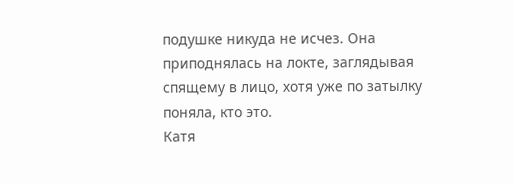подушке никуда не исчез. Она приподнялась на локте, заглядывая спящему в лицо, хотя уже по затылку поняла, кто это.
Катя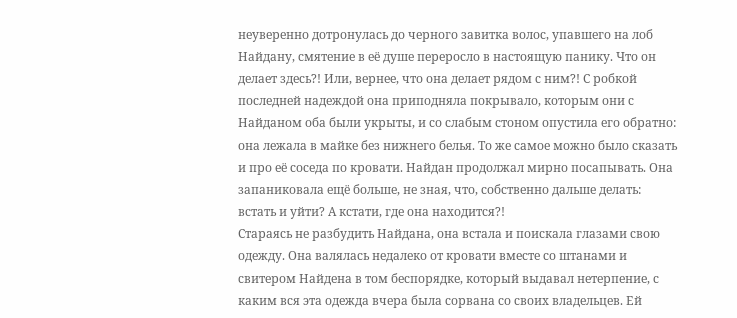неуверенно дотронулась до черного завитка волос, упавшего на лоб Найдану, смятение в её душе переросло в настоящую панику. Что он делает здесь?! Или, вернее, что она делает рядом с ним?! С робкой последней надеждой она приподняла покрывало, которым они с Найданом оба были укрыты, и со слабым стоном опустила его обратно: она лежала в майке без нижнего белья. То же самое можно было сказать и про её соседа по кровати. Найдан продолжал мирно посапывать. Она запаниковала ещё больше, не зная, что, собственно дальше делать: встать и уйти? А кстати, где она находится?!
Стараясь не разбудить Найдана, она встала и поискала глазами свою одежду. Она валялась недалеко от кровати вместе со штанами и свитером Найдена в том беспорядке, который выдавал нетерпение, с каким вся эта одежда вчера была сорвана со своих владельцев. Ей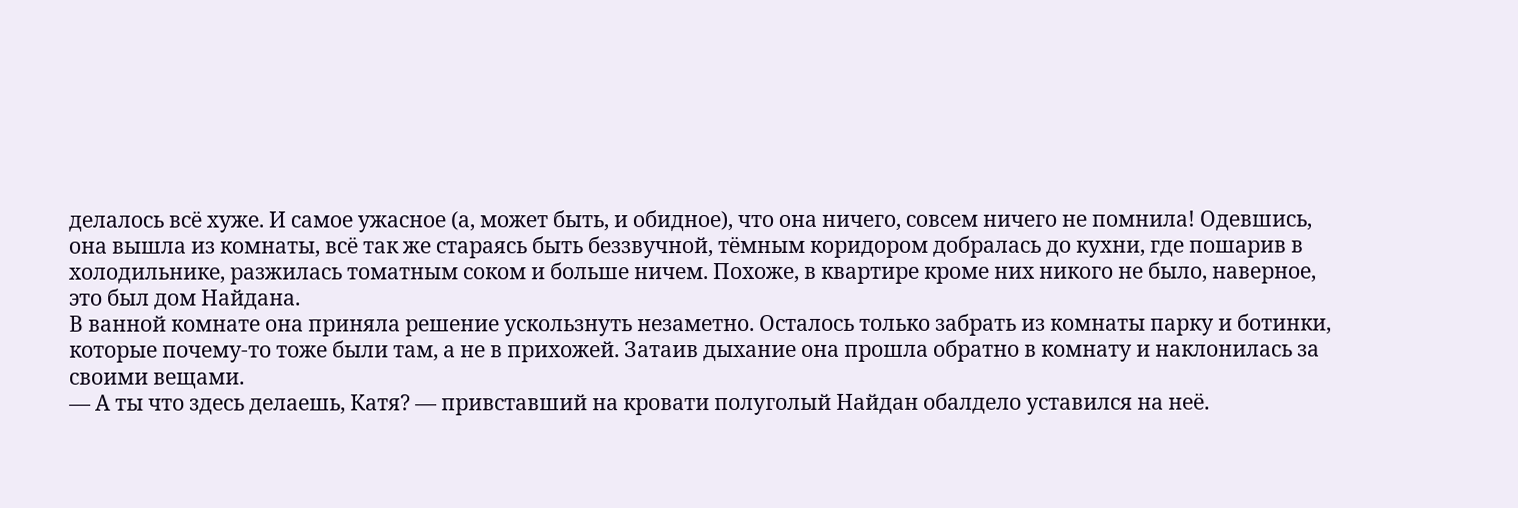делалось всё хуже. И самое ужасное (а, может быть, и обидное), что она ничего, совсем ничего не помнила! Одевшись, она вышла из комнаты, всё так же стараясь быть беззвучной, тёмным коридором добралась до кухни, где пошарив в холодильнике, разжилась томатным соком и больше ничем. Похоже, в квартире кроме них никого не было, наверное, это был дом Найдана.
В ванной комнате она приняла решение ускользнуть незаметно. Осталось только забрать из комнаты парку и ботинки, которые почему-то тоже были там, а не в прихожей. Затаив дыхание она прошла обратно в комнату и наклонилась за своими вещами.
― А ты что здесь делаешь, Катя? ― привставший на кровати полуголый Найдан обалдело уставился на неё.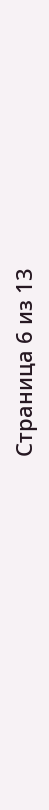Страница 6 из 13